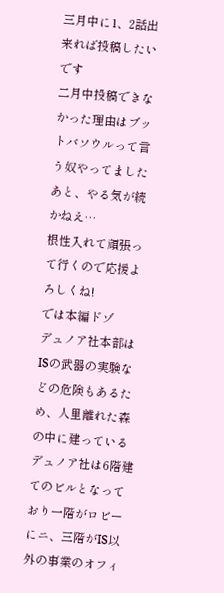三月中に1、2話出来れば投稿したいです
二月中投稿できなかった理由はブットバソウルって言う奴やってました
あと、やる気が続かねえ…
根性入れて頑張って行くので応援よろしくね!
では本編ドゾ
デュノア社本部はISの武器の実験などの危険もあるため、人里離れた森の中に建っている
デュノア社は6階建てのビルとなっており一階がロビーにニ、三階がIS以外の事業のオフィ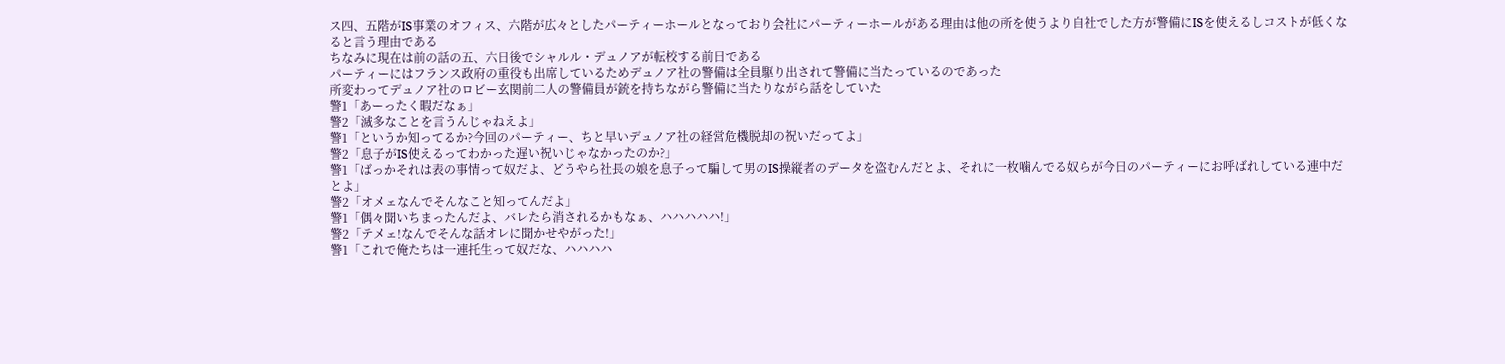ス四、五階がIS事業のオフィス、六階が広々としたパーティーホールとなっており会社にパーティーホールがある理由は他の所を使うより自社でした方が警備にISを使えるしコストが低くなると言う理由である
ちなみに現在は前の話の五、六日後でシャルル・デュノアが転校する前日である
パーティーにはフランス政府の重役も出席しているためデュノア社の警備は全員駆り出されて警備に当たっているのであった
所変わってデュノア社のロビー玄関前二人の警備員が銃を持ちながら警備に当たりながら話をしていた
警1「あーったく暇だなぁ」
警2「滅多なことを言うんじゃねえよ」
警1「というか知ってるか?今回のパーティー、ちと早いデュノア社の経営危機脱却の祝いだってよ」
警2「息子がIS使えるってわかった遅い祝いじゃなかったのか?」
警1「ばっかそれは表の事情って奴だよ、どうやら社長の娘を息子って騙して男のIS操縦者のデータを盗むんだとよ、それに一枚噛んでる奴らが今日のパーティーにお呼ばれしている連中だとよ」
警2「オメェなんでそんなこと知ってんだよ」
警1「偶々聞いちまったんだよ、バレたら消されるかもなぁ、ハハハハハ!」
警2「テメェ!なんでそんな話オレに聞かせやがった!」
警1「これで俺たちは一連托生って奴だな、ハハハハ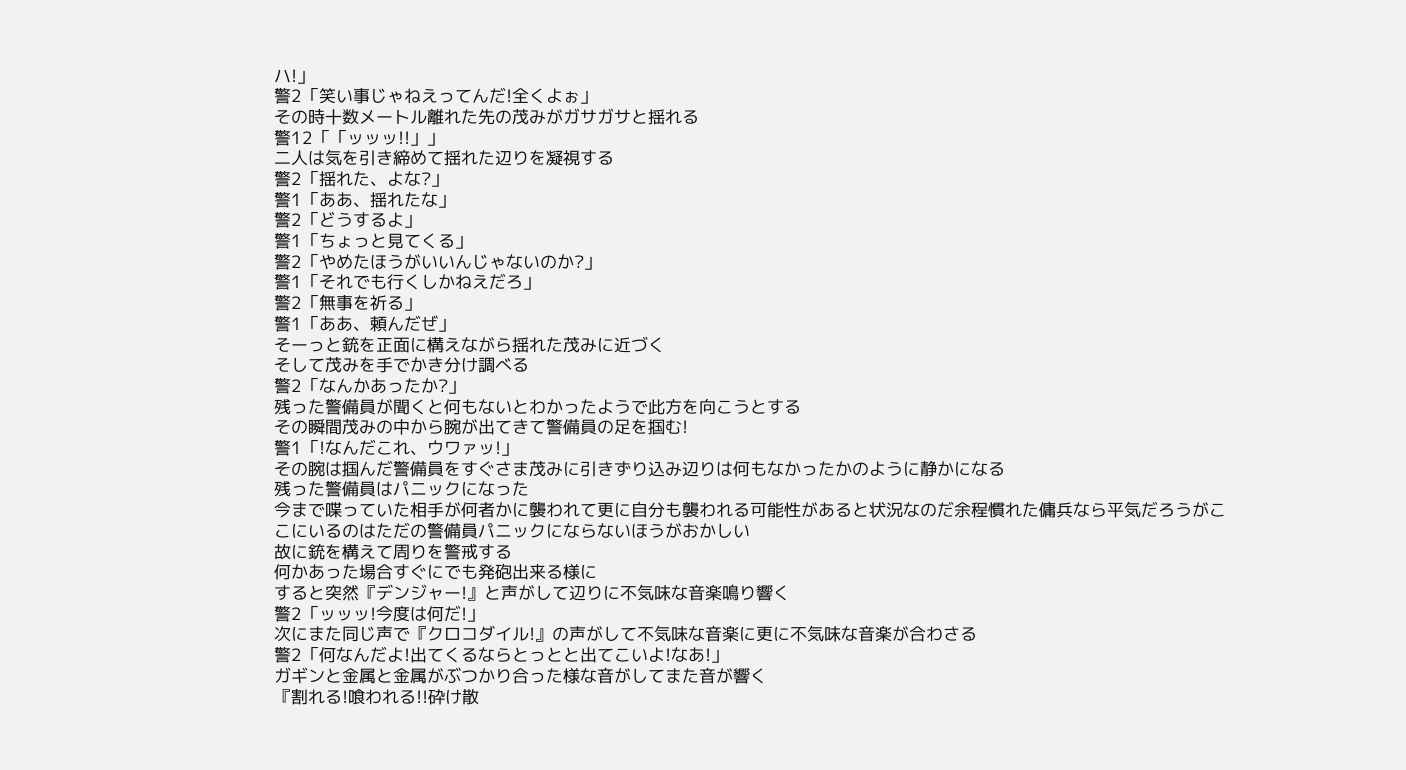ハ!」
警2「笑い事じゃねえってんだ!全くよぉ」
その時十数メートル離れた先の茂みがガサガサと揺れる
警12「「ッッッ!!」」
二人は気を引き締めて揺れた辺りを凝視する
警2「揺れた、よな?」
警1「ああ、揺れたな」
警2「どうするよ」
警1「ちょっと見てくる」
警2「やめたほうがいいんじゃないのか?」
警1「それでも行くしかねえだろ」
警2「無事を祈る」
警1「ああ、頼んだぜ」
そーっと銃を正面に構えながら揺れた茂みに近づく
そして茂みを手でかき分け調べる
警2「なんかあったか?」
残った警備員が聞くと何もないとわかったようで此方を向こうとする
その瞬間茂みの中から腕が出てきて警備員の足を掴む!
警1「!なんだこれ、ウワァッ!」
その腕は掴んだ警備員をすぐさま茂みに引きずり込み辺りは何もなかったかのように静かになる
残った警備員はパニックになった
今まで喋っていた相手が何者かに襲われて更に自分も襲われる可能性があると状況なのだ余程慣れた傭兵なら平気だろうがここにいるのはただの警備員パニックにならないほうがおかしい
故に銃を構えて周りを警戒する
何かあった場合すぐにでも発砲出来る様に
すると突然『デンジャー!』と声がして辺りに不気味な音楽鳴り響く
警2「ッッッ!今度は何だ!」
次にまた同じ声で『クロコダイル!』の声がして不気味な音楽に更に不気味な音楽が合わさる
警2「何なんだよ!出てくるならとっとと出てこいよ!なあ!」
ガギンと金属と金属がぶつかり合った様な音がしてまた音が響く
『割れる!喰われる!!砕け散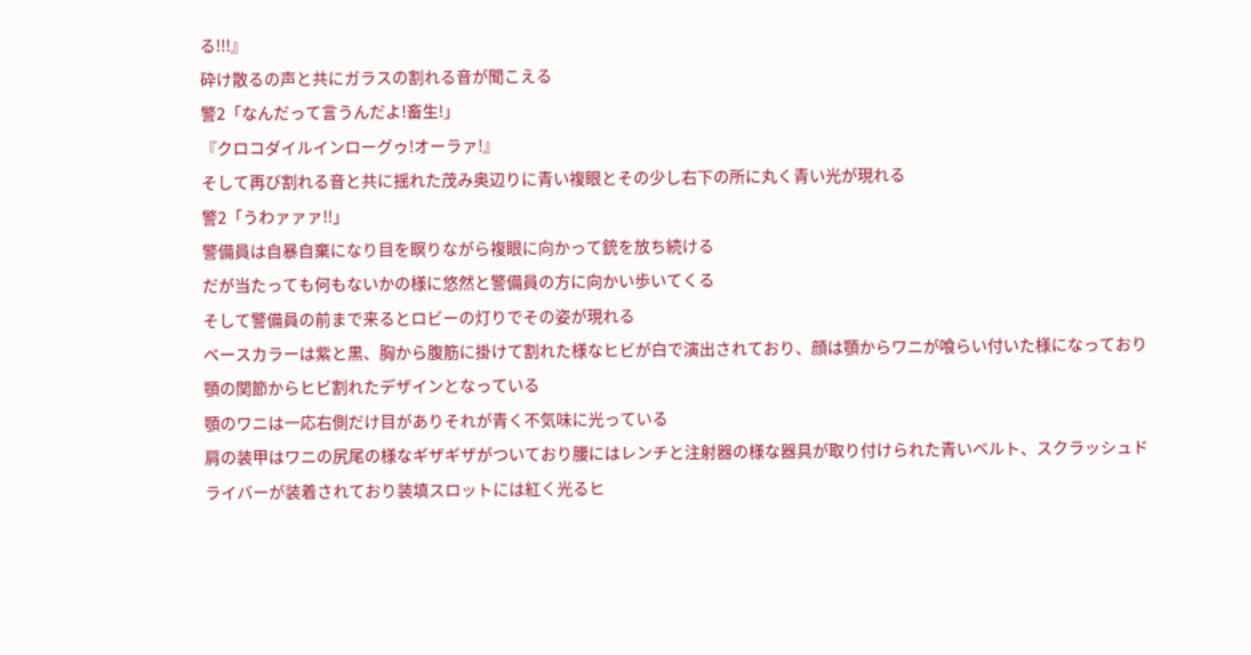る!!!』
砕け散るの声と共にガラスの割れる音が聞こえる
警2「なんだって言うんだよ!畜生!」
『クロコダイルインローグゥ!オーラァ!』
そして再び割れる音と共に揺れた茂み奥辺りに青い複眼とその少し右下の所に丸く青い光が現れる
警2「うわァァァ!!」
警備員は自暴自棄になり目を瞑りながら複眼に向かって銃を放ち続ける
だが当たっても何もないかの様に悠然と警備員の方に向かい歩いてくる
そして警備員の前まで来るとロビーの灯りでその姿が現れる
ベースカラーは紫と黒、胸から腹筋に掛けて割れた様なヒビが白で演出されており、顔は顎からワニが喰らい付いた様になっており顎の関節からヒビ割れたデザインとなっている
顎のワニは一応右側だけ目がありそれが青く不気味に光っている
肩の装甲はワニの尻尾の様なギザギザがついており腰にはレンチと注射器の様な器具が取り付けられた青いベルト、スクラッシュドライバーが装着されており装填スロットには紅く光るヒ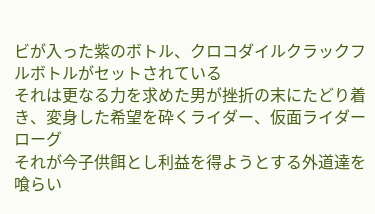ビが入った紫のボトル、クロコダイルクラックフルボトルがセットされている
それは更なる力を求めた男が挫折の末にたどり着き、変身した希望を砕くライダー、仮面ライダーローグ
それが今子供餌とし利益を得ようとする外道達を喰らい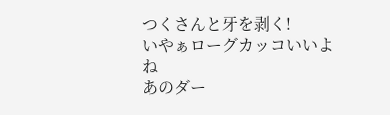つくさんと牙を剥く!
いやぁローグカッコいいよね
あのダー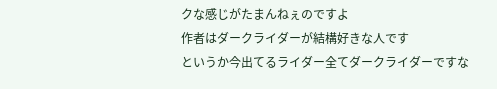クな感じがたまんねぇのですよ
作者はダークライダーが結構好きな人です
というか今出てるライダー全てダークライダーですな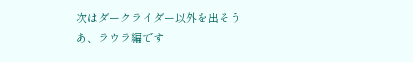次はダークライダー以外を出そう
あ、ラウラ編です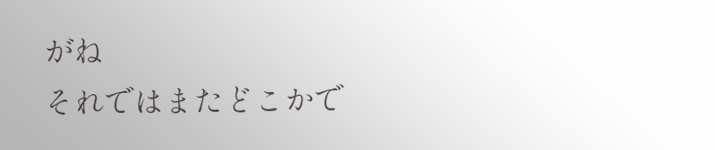がね
それではまたどこかで